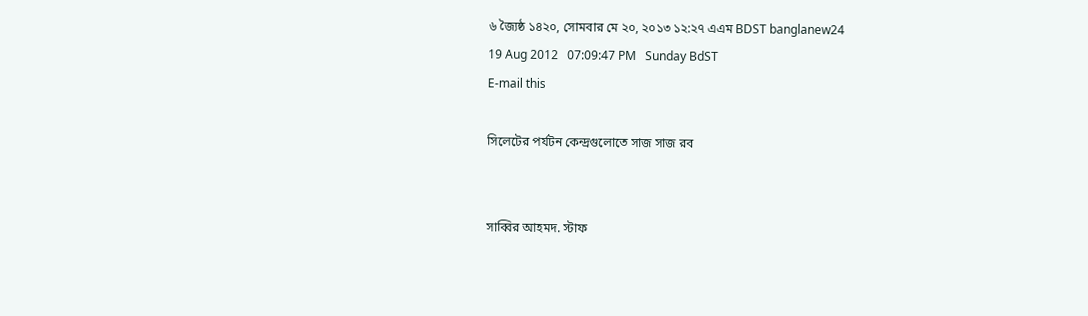৬ জ্যৈষ্ঠ ১৪২০, সোমবার মে ২০, ২০১৩ ১২:২৭ এএম BDST banglanew24
19 Aug 2012   07:09:47 PM   Sunday BdST
E-mail this

সিলেটের পর্যটন কেন্দ্রগুলোতে সাজ সাজ রব


সাব্বির আহমদ. স্টাফ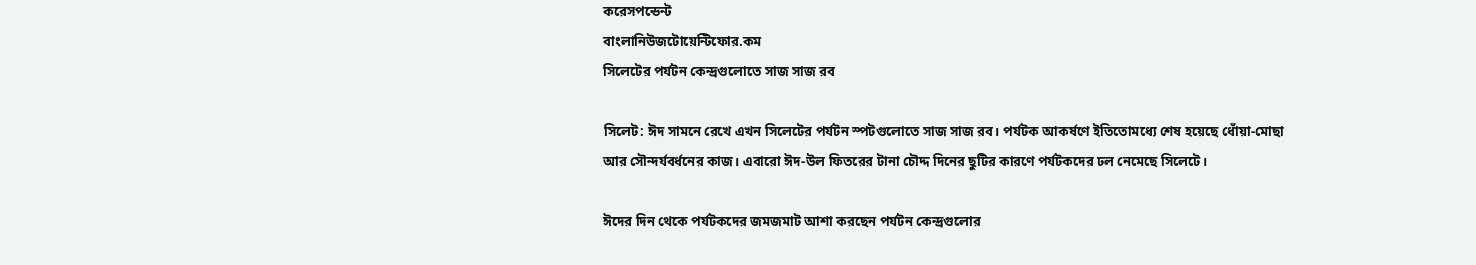করেসপন্ডেন্ট
বাংলানিউজটোয়েন্টিফোর.কম
সিলেটের পর্যটন কেন্দ্রগুলোতে সাজ সাজ রব

সিলেট: ঈদ সামনে রেখে এখন সিলেটের পর্যটন স্পটগুলোতে সাজ সাজ রব। পর্যটক আকর্ষণে ইতিতোমধ্যে শেষ হয়েছে ধোঁয়া-মোছা আর সৌন্দর্যবর্ধনের কাজ। এবারো ঈদ-উল ফিতরের টানা চৌদ্দ দিনের ছুটির কারণে পর্যটকদের ঢল নেমেছে সিলেটে।

ঈদের দিন থেকে পর্যটকদের জমজমাট আশা করছেন পর্যটন কেন্দ্রগুলোর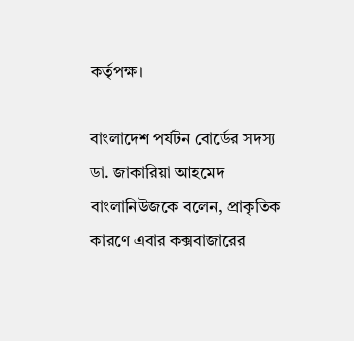কর্তৃপক্ষ।

বাংলাদেশ পর্যটন বোর্ডের সদস্য ডা. জাকারিয়া আহমেদ বাংলানিউজকে বলেন, প্রাকৃতিক কারণে এবার কক্সবাজারের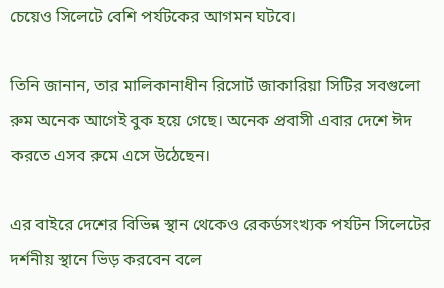চেয়েও সিলেটে বেশি পর্যটকের আগমন ঘটবে।

তিনি জানান, তার মালিকানাধীন রিসোর্ট জাকারিয়া সিটির সবগুলো রুম অনেক আগেই বুক হয়ে গেছে। অনেক প্রবাসী এবার দেশে ঈদ করতে এসব রুমে এসে উঠেছেন।

এর বাইরে দেশের বিভিন্ন স্থান থেকেও রেকর্ডসংখ্যক পর্যটন সিলেটের দর্শনীয় স্থানে ভিড় করবেন বলে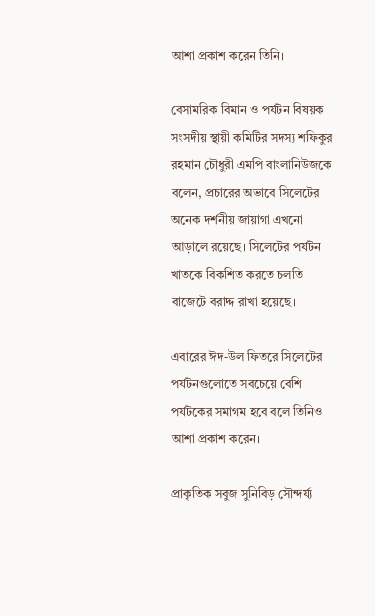আশা প্রকাশ করেন তিনি।

বেসামরিক বিমান ও পর্যটন বিষয়ক সংসদীয় স্থায়ী কমিটির সদস্য শফিকুর রহমান চৌধুরী এমপি বাংলানিউজকে বলেন, প্রচারের অভাবে সিলেটের অনেক দর্শনীয় জায়াগা এখনো আড়ালে রয়েছে। সিলেটের পর্যটন খাতকে বিকশিত করতে চলতি বাজেটে বরাদ্দ রাখা হয়েছে।

এবারের ঈদ-উল ফিতরে সিলেটের পর্যটনগুলোতে সবচেয়ে বেশি পর্যটকের সমাগম হবে বলে তিনিও আশা প্রকাশ করেন।

প্রাকৃতিক সবুজ সুনিবিড় সৌন্দর্য্য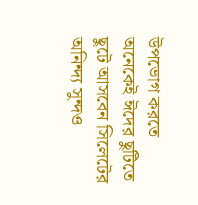উপভোগ করতে অনেকেই ঈদের ছুটিতে ছুটে আসবেন সিলেটের অনিন্দ্য সুন্দও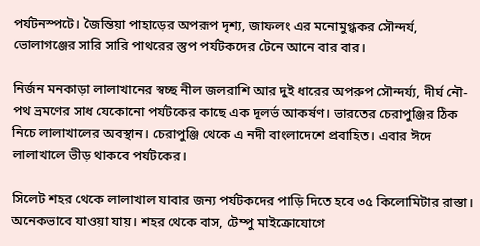পর্যটনস্পটে। জৈন্তিয়া পাহাড়ের অপরূপ দৃশ্য, জাফলং এর মনোমুগ্ধকর সৌন্দর্য, ভোলাগঞ্জের সারি সারি পাথরের স্তুপ পর্যটকদের টেনে আনে বার বার।

নির্জন মনকাড়া লালাখানের স্বচ্ছ নীল জলরাশি আর দুই ধারের অপরুপ সৌন্দর্য্য, দীর্ঘ নৌ-পথ ভ্রমণের সাধ যেকোনো পর্যটকের কাছে এক দূলর্ভ আকর্ষণ। ভারতের চেরাপুঞ্জির ঠিক নিচে লালাখালের অবস্থান। চেরাপুঞ্জি থেকে এ নদী বাংলাদেশে প্রবাহিত। এবার ঈদে লালাখালে ভীড় থাকবে পর্যটকের।

সিলেট শহর থেকে লালাখাল যাবার জন্য পর্যটকদের পাড়ি দিতে হবে ৩৫ কিলোমিটার রাস্তা। অনেকভাবে যাওয়া যায়। শহর থেকে বাস, টেম্পু মাইক্রোযোগে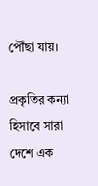পৌঁছা যায়।

প্রকৃতির কন্যা হিসাবে সারা দেশে এক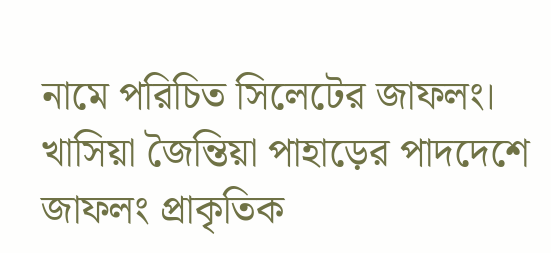নামে পরিচিত সিলেটের জাফলং। খাসিয়া জৈন্তিয়া পাহাড়ের পাদদেশে জাফলং প্রাকৃতিক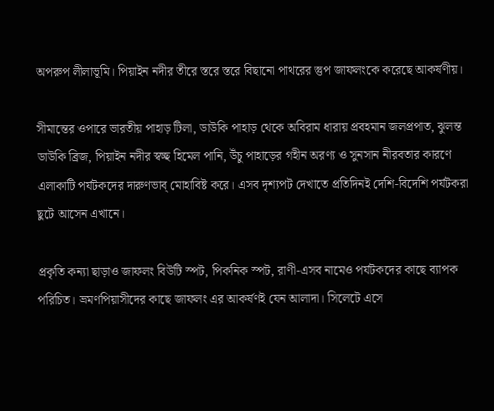অপরুপ লীলাভূমি। পিয়াইন নদীর তীরে স্তরে স্তরে বিছানো পাথরের স্তুপ জাফলংকে করেছে আকর্ষণীয়।

সীমান্তের ওপারে ভারতীয় পাহাড় টিলা, ডাউকি পাহাড় থেকে অবিরাম ধারায় প্রবহমান জলপ্রপাত, ঝুলন্ত ডাউকি ব্রিজ, পিয়াইন নদীর স্বচ্ছ হিমেল পানি, উঁচু পাহাড়ের গহীন অরণ্য ও সুনসান নীরবতার কারণে এলাকাটি পর্যটকদের দারুণভাব্ মোহাবিষ্ট করে। এসব দৃশ্যপট দেখাতে প্রতিদিনই দেশি-বিদেশি পর্যটকরা ছুটে আসেন এখানে।

প্রকৃতি কন্যা ছাড়াও জাফলং বিউটি স্পট, পিকনিক স্পট, রাণী-এসব নামেও পর্যটকদের কাছে ব্যাপক পরিচিত। ভ্রমণপিয়াসীদের কাছে জাফলং এর আকর্ষণই যেন আলাদা। সিলেটে এসে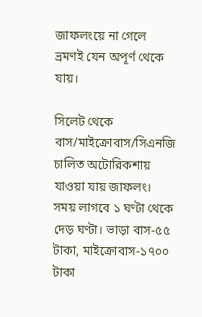জাফলংয়ে না গেলে ভ্রমণই যেন অপূর্ণ থেকে যায়।

সিলেট থেকে বাস/মাইক্রোবাস/সিএনজি চালিত অটোরিকশায় যাওয়া যায় জাফলং। সময় লাগবে ১ ঘণ্টা থেকে দেড় ঘণ্টা। ভাড়া বাস-৫৫ টাকা, মাইক্রোবাস-১৭০০ টাকা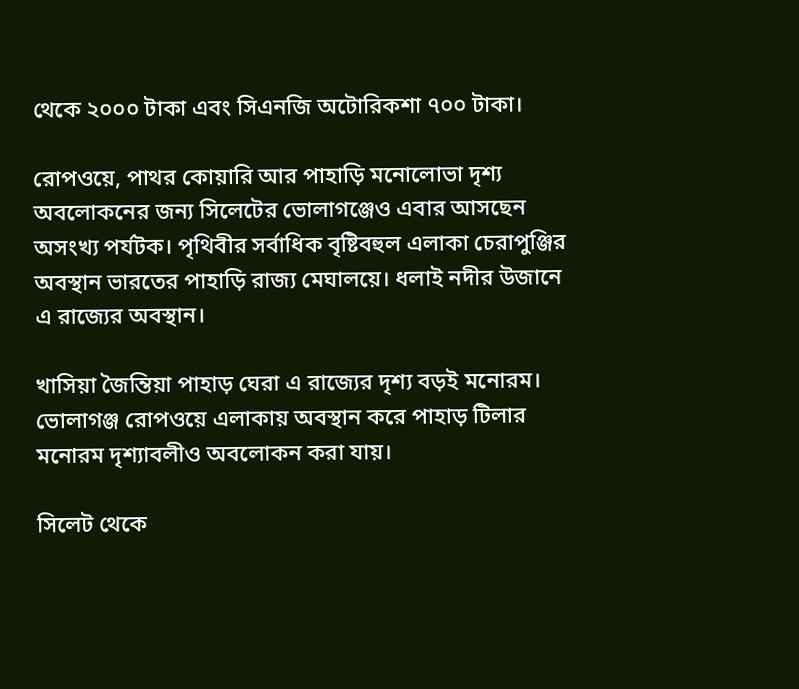থেকে ২০০০ টাকা এবং সিএনজি অটোরিকশা ৭০০ টাকা।

রোপওয়ে, পাথর কোয়ারি আর পাহাড়ি মনোলোভা দৃশ্য অবলোকনের জন্য সিলেটের ভোলাগঞ্জেও এবার আসছেন অসংখ্য পর্যটক। পৃথিবীর সর্বাধিক বৃষ্টিবহুল এলাকা চেরাপুঞ্জির অবস্থান ভারতের পাহাড়ি রাজ্য মেঘালয়ে। ধলাই নদীর উজানে এ রাজ্যের অবস্থান।

খাসিয়া জৈন্তিয়া পাহাড় ঘেরা এ রাজ্যের দৃশ্য বড়ই মনোরম। ভোলাগঞ্জ রোপওয়ে এলাকায় অবস্থান করে পাহাড় টিলার মনোরম দৃশ্যাবলীও অবলোকন করা যায়।

সিলেট থেকে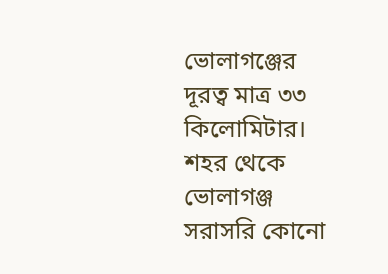ভোলাগঞ্জের দূরত্ব মাত্র ৩৩ কিলোমিটার। শহর থেকে ভোলাগঞ্জ সরাসরি কোনো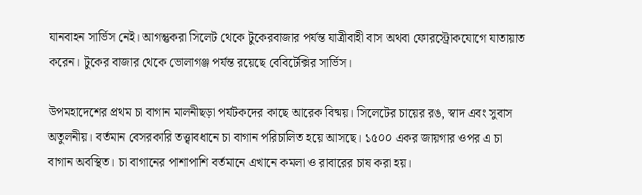যানবাহন সার্ভিস নেই। আগন্তুকরা সিলেট থেকে টুকেরবাজার পর্যন্ত যাত্রীবাহী বাস অথবা ফোরস্ট্রোকযোগে যাতায়াত করেন। টুকের বাজার থেকে ভোলাগঞ্জ পর্যন্ত রয়েছে বেবিটেক্সির সার্ভিস।

উপমহাদেশের প্রথম চা বাগান মালনীছড়া পর্যটকদের কাছে আরেক বিষ্ময়। সিলেটের চায়ের রঙ, স্বাদ এবং সুবাস অতুলনীয়। বর্তমান বেসরকারি তত্ত্বাবধানে চা বাগান পরিচালিত হয়ে আসছে। ১৫০০ একর জায়গার ওপর এ চা বাগান অবস্থিত। চা বাগানের পাশাপাশি বর্তমানে এখানে কমলা ও রাবারের চাষ করা হয়।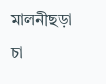মালনীছড়া চা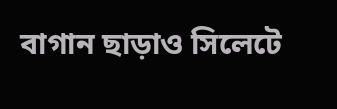বাগান ছাড়াও সিলেটে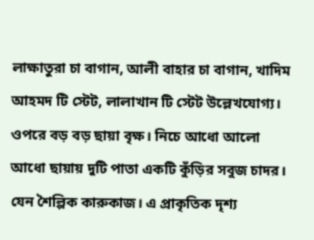লাক্ষাতুরা চা বাগান, আলী বাহার চা বাগান, খাদিম আহমদ টি স্টেট, লালাখান টি স্টেট উল্লেখযোগ্য। ওপরে বড় বড় ছায়া বৃক্ষ। নিচে আধো আলো আধো ছায়ায় দুটি পাতা একটি কুঁড়ির সবুজ চাদর। যেন শৈল্পিক কারুকাজ। এ প্রাকৃতিক দৃশ্য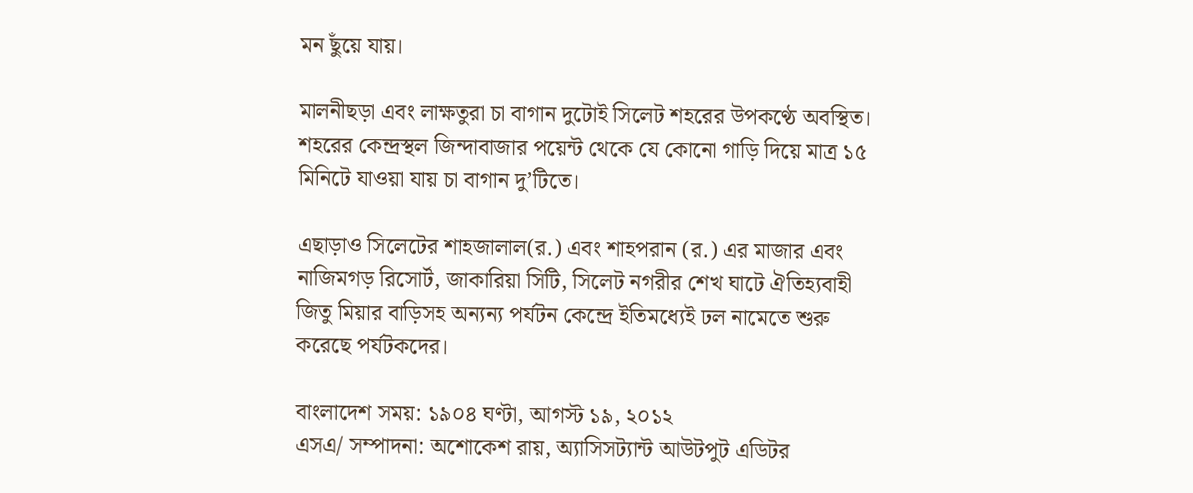মন ছুঁয়ে যায়।

মালনীছড়া এবং লাক্ষতুরা চা বাগান দুটোই সিলেট শহরের উপকণ্ঠে অবস্থিত। শহরের কেন্দ্রস্থল জিন্দাবাজার পয়েন্ট থেকে যে কোনো গাড়ি দিয়ে মাত্র ১৫ মিনিটে যাওয়া যায় চা বাগান দু’টিতে।

এছাড়াও সিলেটের শাহজালাল(র.) এবং শাহপরান (র.) এর মাজার এবং নাজিমগড় রিসোর্ট, জাকারিয়া সিটি, সিলেট নগরীর শেখ ঘাটে ঐতিহ্যবাহী জিতু মিয়ার বাড়িসহ অন্যন্য পর্যটন কেন্দ্রে ইতিমধ্যেই ঢল নামেতে শুরু করেছে পর্যটকদের।

বাংলাদেশ সময়: ১৯০৪ ঘণ্টা, আগস্ট ১৯, ২০১২
এসএ/ সম্পাদনা: অশোকেশ রায়, অ্যাসিসট্যান্ট আউটপুট এডিটর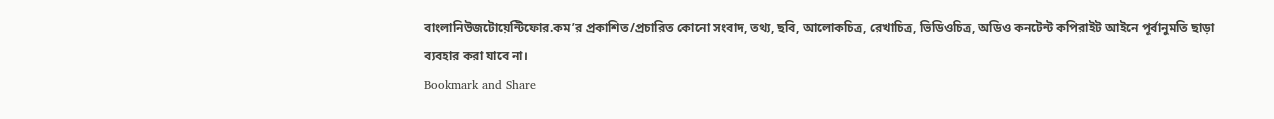বাংলানিউজটোয়েন্টিফোর.কম’র প্রকাশিত/প্রচারিত কোনো সংবাদ, তথ্য, ছবি, আলোকচিত্র, রেখাচিত্র, ভিডিওচিত্র, অডিও কনটেন্ট কপিরাইট আইনে পূর্বানুমতি ছাড়া ব্যবহার করা যাবে না।
Bookmark and Share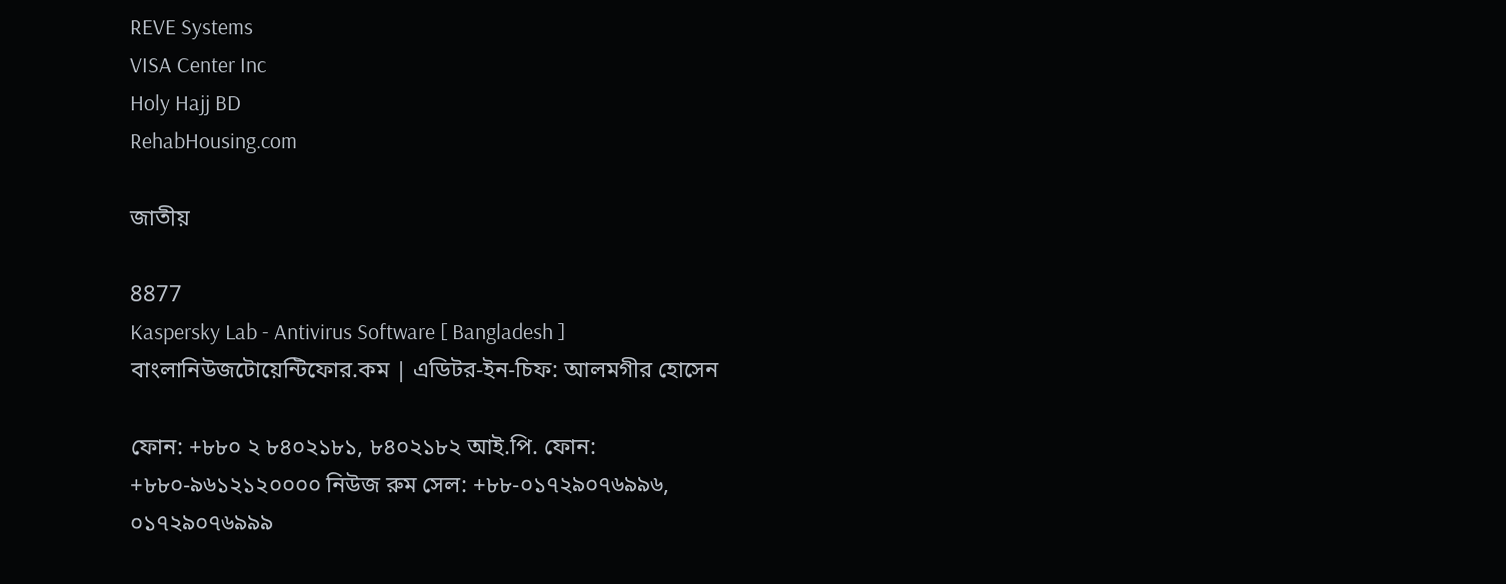REVE Systems
VISA Center Inc
Holy Hajj BD
RehabHousing.com

জাতীয়

8877
Kaspersky Lab - Antivirus Software [ Bangladesh ]
বাংলানিউজটোয়েন্টিফোর.কম | এডিটর-ইন-চিফ: আলমগীর হোসেন

ফোন: +৮৮০ ২ ৮৪০২১৮১, ৮৪০২১৮২ আই.পি. ফোন: +৮৮০-৯৬১২১২০০০০ নিউজ রুম সেল: +৮৮-০১৭২৯০৭৬৯৯৬, ০১৭২৯০৭৬৯৯৯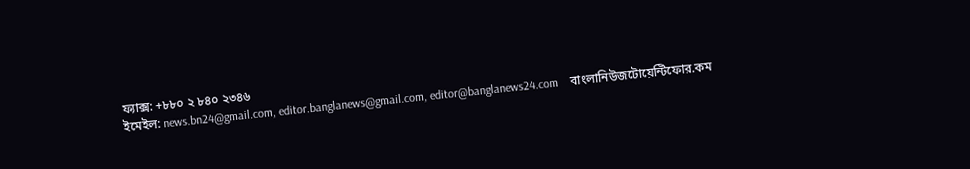ফ্যাক্স: +৮৮০ ২ ৮৪০ ২৩৪৬
ইমেইল: news.bn24@gmail.com, editor.banglanews@gmail.com, editor@banglanews24.com    বাংলানিউজটোয়েন্টিফোর.কম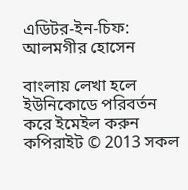এডিটর-ইন-চিফ: আলমগীর হোসেন

বাংলায় লেখা হলে ইউনিকোডে পরিবর্তন করে ইমেইল করুন    কপিরাইট © 2013 সকল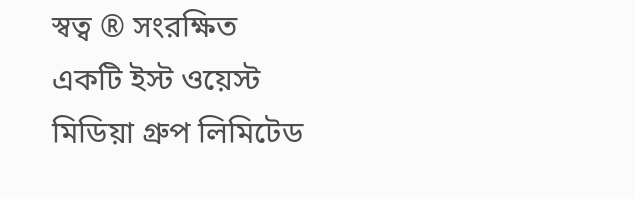স্বত্ব ® সংরক্ষিত    একটি ইস্ট ওয়েস্ট মিডিয়া গ্রুপ লিমিটেড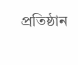প্রতিষ্ঠান